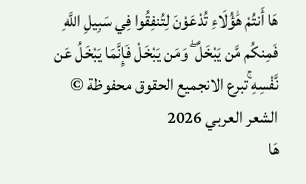هَا أَنتُمْ هَٰؤُلَاءِ تُدْعَوْنَ لِتُنفِقُوا فِي سَبِيلِ اللَّهِ فَمِنكُم مَّن يَبْخَلُ ۖ وَمَن يَبْخَلْ فَإِنَّمَا يَبْخَلُ عَن نَّفْسِهِ ۚتبرع الانجميع الحقوق محفوظة © الشعر العربي 2026
هَا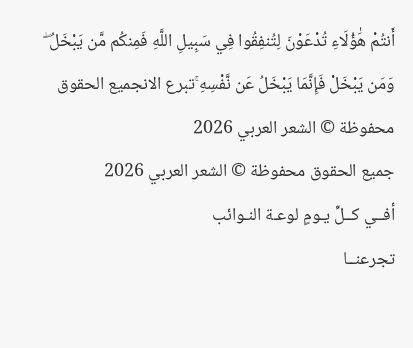أَنتُمْ هَٰؤُلَاءِ تُدْعَوْنَ لِتُنفِقُوا فِي سَبِيلِ اللَّهِ فَمِنكُم مَّن يَبْخَلُ ۖ وَمَن يَبْخَلْ فَإِنَّمَا يَبْخَلُ عَن نَّفْسِهِ ۚتبرع الانجميع الحقوق محفوظة © الشعر العربي 2026
جميع الحقوق محفوظة © الشعر العربي 2026
أفــي كــلِّ يـومٍ لوعـة النـوائب
تجرعنــا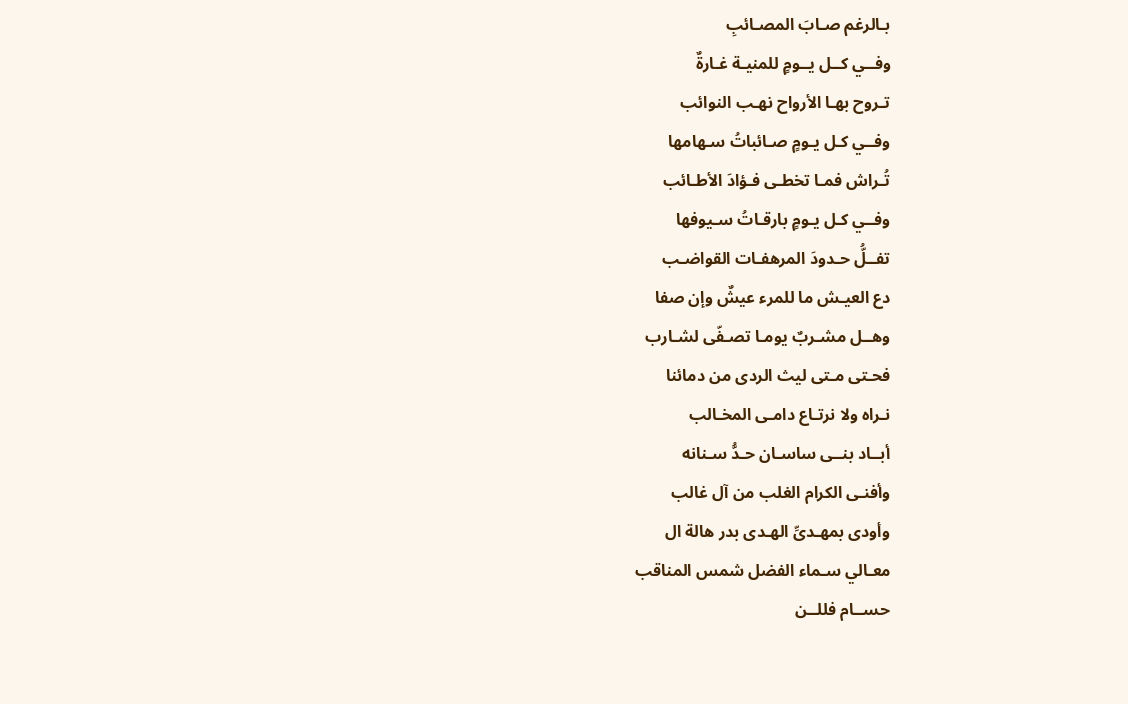بـالرغم صـابَ المصـائبِ
وفــي كــل يــومٍ للمنيـة غـارةٌ
تـروح بهـا الأرواح نهـب النوائب
وفــي كـل يـومٍ صـائباتُ سـهامها
تُـراش فمـا تخطـى فـؤادَ الأطـائب
وفــي كـل يـومٍ بارقـاتُ سـيوفها
تفــلُّ حـدودَ المرهفـات القواضـب
دع العيـش ما للمرء عيشٌ وإن صفا
وهــل مشـربٌ يومـا تصـفّى لشـارب
فحـتى مـتى ليث الردى من دمائنا
نـراه ولا نرتـاع دامـى المخـالب
أبــاد بنــى ساسـان حـدُّ سـنانه
وأفنـى الكرام الغلب من آل غالب
وأودى بمهـدىِّ الهـدى بدر هالة ال
معـالي سـماء الفضل شمس المناقب
حســام فللــن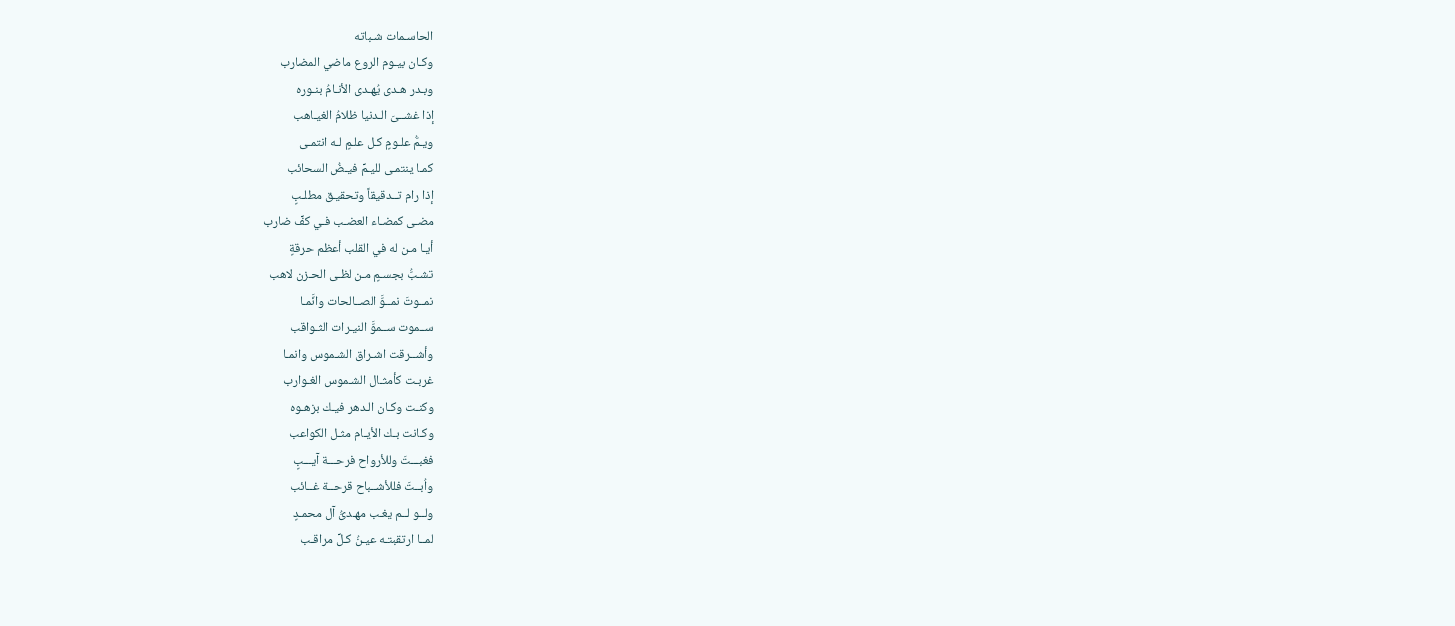الحاسـمات شـباته
وكـان بيـوم الروع ماضي المضارب
وبـدر هـدى يُهـدى الأنـامُ بنـوره
إذا غشــىَ الـدنيا ظلامُ الغيـاهب
ويـمُّ علـومٍ كـل علـمٍ لـه انتمـى
كمـا ينتمـى لليـمِّ فيـضُ السحائب
إذا رام تــدقيقاً وتحقيـق مطلـبٍ
مضـى كمضـاء العضـب فـي كفِّ ضارب
أيـا مـن له في القلب أعظم حرقةٍ
تشـبُّ بجسـمٍ مـن لظـى الحـزن لاهب
نمــوتَ نمــوَّ الصــالحات وانَّمـا
ســموت ســموَّ النيـرات الثـواقب
وأشــرقت اشـراق الشـموس وانمـا
غربـت كأمثـال الشـموس الغـوارب
وكنـت وكـان الـدهر فيـك بزهـوه
وكـانت بـك الأيـام مثـل الكواعب
فغبـــتَ وللأرواح فرحـــة آيـــبٍ
واُبــتَ فللأشــباح قرحــة غــائب
ولــو لــم يغـب مهـدىُّ آل محمـدٍ
لمــا ارتقبتـه عيـنُ كـلِّ مراقـب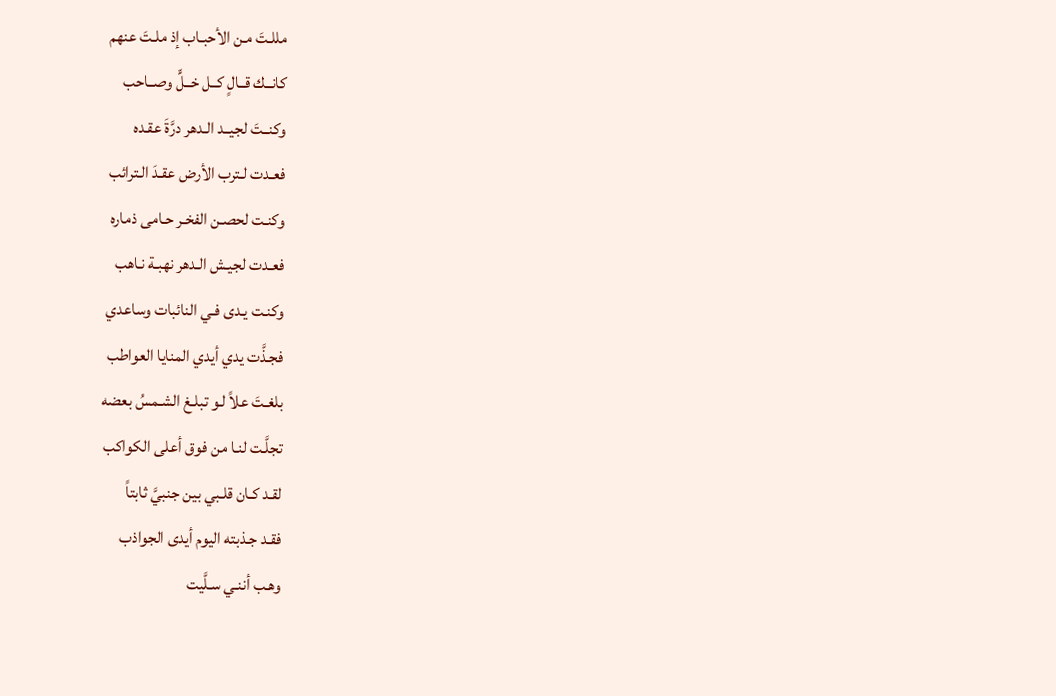مللـتَ مـن الأحبـاب إذ ملـتَ عنهم
كانــك قــالٍ كــل خــلٍّ وصــاحب
وكنــتَ لجيــد الـدهر درَّةَ عقـده
فعـدت لـترب الأرض عقـدَ الـترائب
وكنـت لحصـن الفخـر حـامى ذماره
فعـدت لجيـش الـدهر نهبـة نـاهب
وكنـت يـدى فـي النائبات وساعدي
فجـذَّت يدي أيدي المنايا العواطب
بلغـتَ علاً لـو تبلـغ الشـمسُ بعضه
تجلَّـت لنـا من فوق أعلى الكواكب
لقـد كـان قلـبي بين جنبيَّ ثابتاً
فقـد جـذبته اليوم أيدى الجواذب
وهـب أننـي سـلَّيت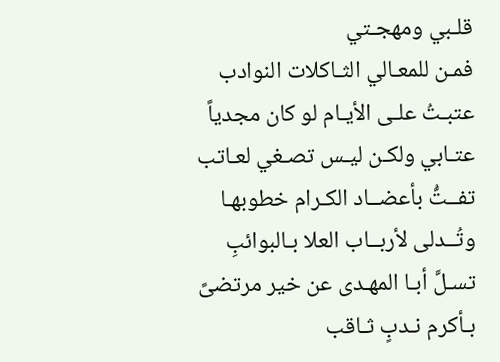قلـبي ومهجـتي
فمـن للمعـالي الثـاكلات النوادب
عتبـتُ علـى الأيـام لو كان مجدياً
عتـابي ولكـن ليـس تصـغي لعـاتب
تفــتُّ بأعضــاد الكـرام خطوبهـا
وتُــدلى لأربــاب العلا بـالبوائبِ
تسـلَّ أبـا المهـدى عن خير مرتضىً
بـأكرم نـدبٍ ثـاقب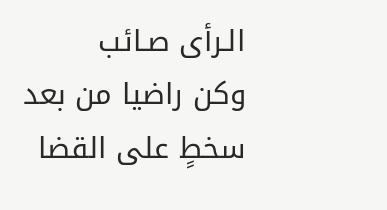الـرأى صـائب
وكن راضيا من بعد سخطٍ على القضا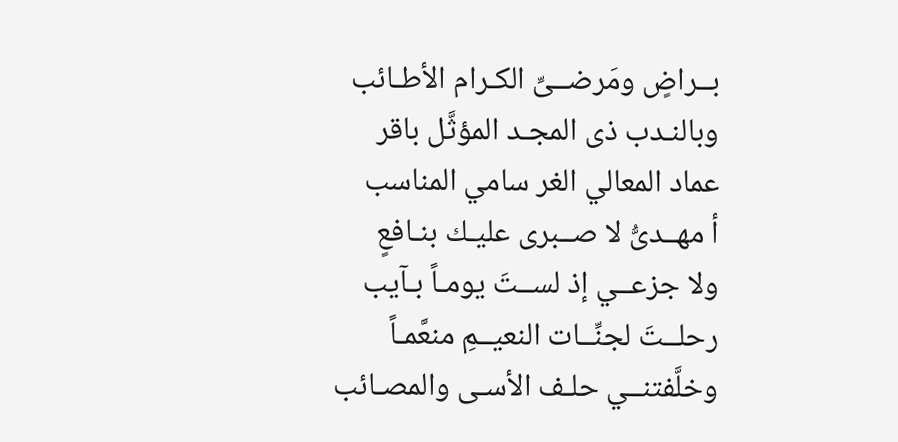بــراضٍ ومَرضــىِّ الكـرام الأطـائب
وبالنـدب ذى المجـد المؤثَّل باقر
عماد المعالي الغر سامي المناسب
أ مهــدىُّ لا صــبرى عليـك بنـافعٍ
ولا جزعــي إذ لســتَ يومـاً بـآيب
رحلــتَ لجنِّــات النعيــمِ منعَّمـاً
وخلَّفتنــي حلـف الأسـى والمصـائب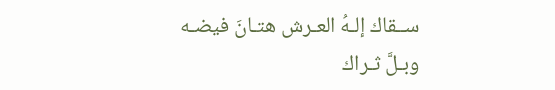ســقاك إلـهُ العـرش هتـانَ فيضـه
وبـلَّ ثـراك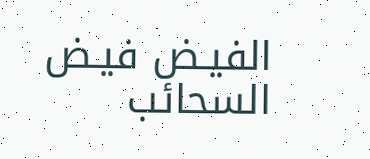الفيـض فيـض السحائب